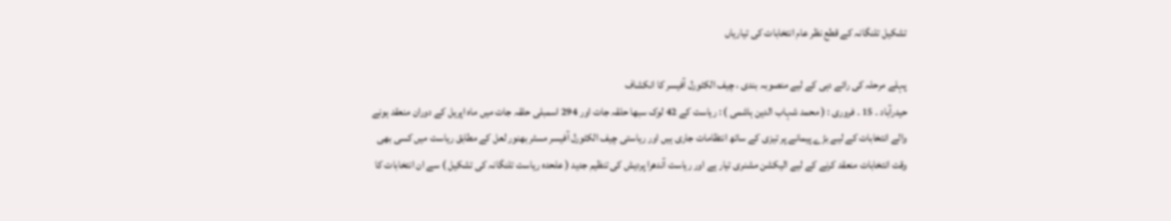تشکیل تلنگانہ کے قطع نظر عام انتخابات کی تیاریاں

پہلے مرحلہ کی رائے دہی کے لیے منصوبہ بندی ، چیف الکٹورل آفیسر کا انکشاف
حیدرآباد ۔ 15 ۔ فروری : ( محمد شہاب الدین ہاشمی ) : ریاست کے 42 لوک سبھا حلقہ جات اور 294 اسمبلی حلقہ جات میں ماہ اپریل کے دوران منعقد ہونے والے انتخابات کے لیے بڑے پیمانے پر تیزی کے ساتھ انتظامات جاری ہیں اور ریاستی چیف الکٹورل آفیسر مسٹر بھنور لعل کے مطابق ریاست میں کسی بھی وقت انتخابات منعقد کرنے کے لیے الیکشن مشنری تیار ہے اور ریاست آندھرا پردیش کی تنظیم جدید ( علحدہ ریاست تلنگانہ کی تشکیل ) سے ان انتخابات کا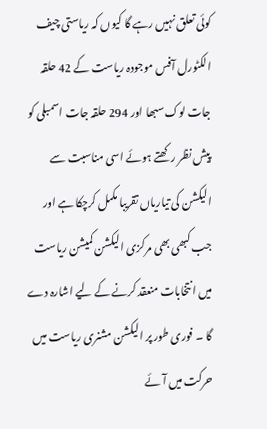کوئی تعلق نہیں رہے گا کیوں کہ ریاستی چیف الکٹورل آفس موجودہ ریاست کے 42 حلقہ جات لوک سبھا اور 294 حلقہ جات اسمبلی کو پیش نظر رکھتے ہوئے اسی مناسبت سے الیکشن کی تیاریاں تقریبا مکمل کرچکا ہے اور جب کبھی بھی مرکزی الیکشن کمیشن ریاست میں انتخابات منعقد کرنے کے لیے اشارہ دے گا ۔ فوری طور پر الیکشن مشنری ریاست میں حرکت میں آئے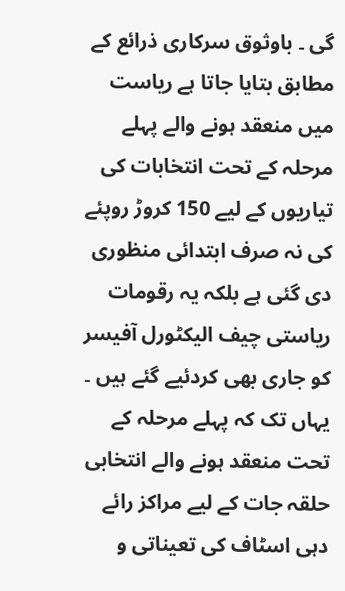گی ۔ باوثوق سرکاری ذرائع کے مطابق بتایا جاتا ہے ریاست میں منعقد ہونے والے پہلے مرحلہ کے تحت انتخابات کی تیاریوں کے لیے 150 کروڑ روپئے کی نہ صرف ابتدائی منظوری دی گئی ہے بلکہ یہ رقومات ریاستی چیف الیکٹورل آفیسر کو جاری بھی کردئیے گئے ہیں ۔ یہاں تک کہ پہلے مرحلہ کے تحت منعقد ہونے والے انتخابی حلقہ جات کے لیے مراکز رائے دہی اسٹاف کی تعیناتی و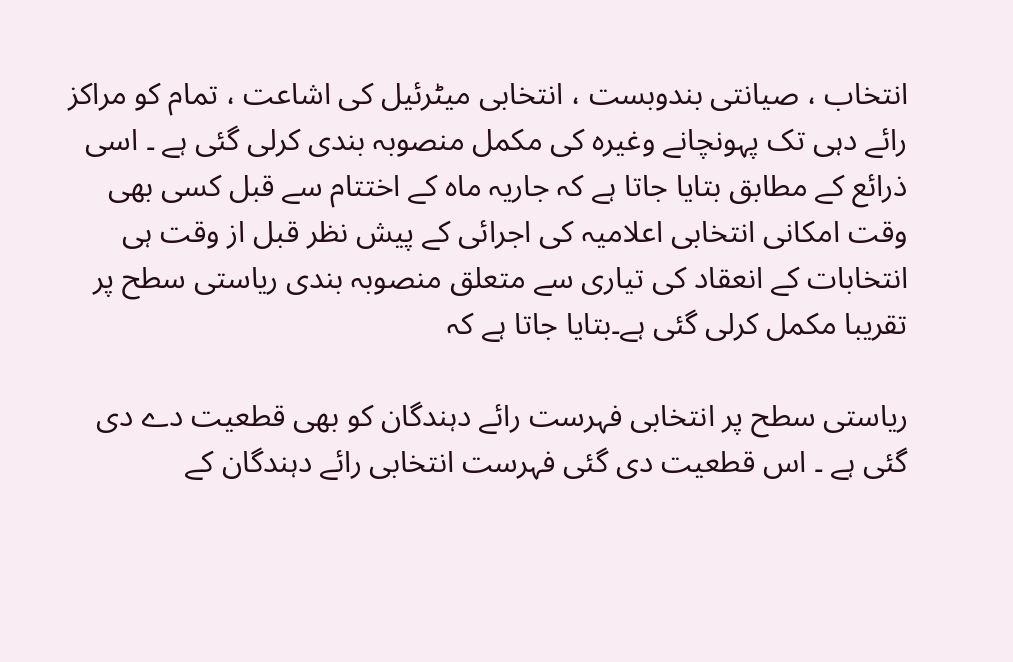انتخاب ، صیانتی بندوبست ، انتخابی میٹرئیل کی اشاعت ، تمام کو مراکز رائے دہی تک پہونچانے وغیرہ کی مکمل منصوبہ بندی کرلی گئی ہے ۔ اسی ذرائع کے مطابق بتایا جاتا ہے کہ جاریہ ماہ کے اختتام سے قبل کسی بھی وقت امکانی انتخابی اعلامیہ کی اجرائی کے پیش نظر قبل از وقت ہی انتخابات کے انعقاد کی تیاری سے متعلق منصوبہ بندی ریاستی سطح پر تقریبا مکمل کرلی گئی ہے۔بتایا جاتا ہے کہ

ریاستی سطح پر انتخابی فہرست رائے دہندگان کو بھی قطعیت دے دی گئی ہے ۔ اس قطعیت دی گئی فہرست انتخابی رائے دہندگان کے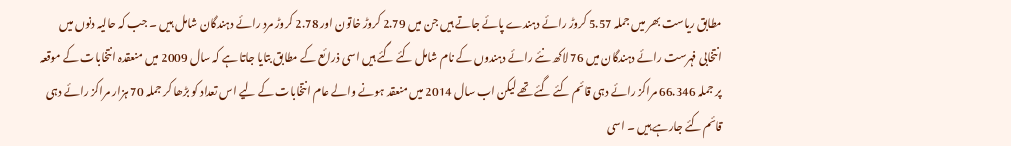مطابق ریاست بھر میں جملہ 5.57 کروڑ رائے دہندے پائے جاتے ہیں جن میں 2.79 کروڑ خاتون اور 2.78 کروڑ مرد رائے دہندگان شامل ہیں ۔ جب کہ حالیہ دنوں میں انتخابی فہرست رائے دہندگان میں 76 لاکھ نئے رائے دہندوں کے نام شامل کئے گئے ہیں اسی ذرائع کے مطابق بتایا جاتا ہے کہ سال 2009 میں منعقدہ انتخابات کے موقعہ پر جملہ 66.346 مراکز رائے دہی قائم کئے گئے تھے لیکن اب سال 2014 میں منعقد ہونے والے عام انتخابات کے لیے اس تعداد کو بڑھا کر جملہ 70 ہزار مراکز رائے دہی قائم کئے جارہے ہیں ۔ اسی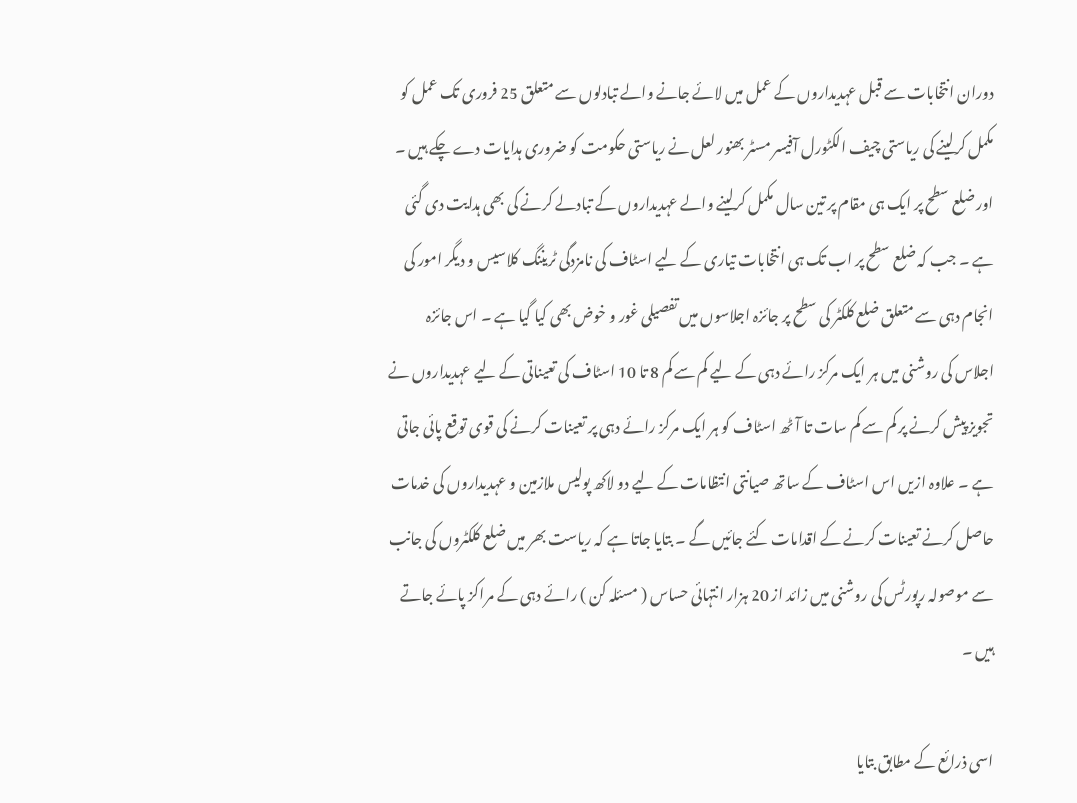دوران انتخابات سے قبل عہدیداروں کے عمل میں لائے جانے والے تبادلوں سے متعلق 25 فروری تک عمل کو مکمل کرلینے کی ریاستی چیف الکٹورل آفیسر مسٹر بھنور لعل نے ریاستی حکومت کو ضروری ہدایات دے چکے ہیں ۔ اور ضلع سطح پر ایک ہی مقام پر تین سال مکمل کرلینے والے عہدیداروں کے تبادلے کرنے کی بھی ہدایت دی گئی ہے ۔ جب کہ ضلع سطح پر اب تک ہی انتخابات تیاری کے لیے اسٹاف کی نامزدگی ٹریننگ کلاسیس و دیگر امور کی انجام دہی سے متعلق ضلع کلکٹر کی سطح پر جائزہ اجلاسوں میں تفصیلی غور و خوض بھی کیا گیا ہے ۔ اس جائزہ اجلاس کی روشنی میں ہر ایک مرکز رائے دہی کے لیے کم سے کم 8 تا 10 اسٹاف کی تعیناتی کے لیے عہدیداروں نے تجویز پیش کرنے پر کم سے کم سات تا آٹھ اسٹاف کو ہر ایک مرکز رائے دہی پر تعینات کرنے کی قوی توقع پائی جاتی ہے ۔ علاوہ ازیں اس اسٹاف کے ساتھ صیانتی انتظامات کے لیے دو لاکھ پولیس ملازمین و عہدیداروں کی خدمات حاصل کرنے تعینات کرنے کے اقدامات کئے جائیں گے ۔ بتایا جاتا ہے کہ ریاست بھر میں ضلع کلکٹروں کی جانب سے موصولہ رپورٹس کی روشنی میں زائد از 20 ہزار انتہائی حساس ( مسئلہ کن ) رائے دہی کے مراکز پائے جاتے ہیں ۔

اسی ذرائع کے مطابق بتایا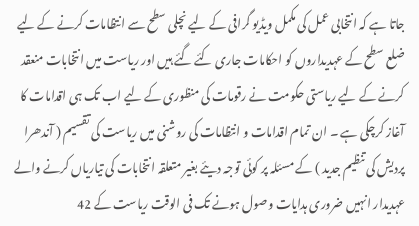جاتا ہے کہ انتخابی عمل کی مکمل ویڈیو گرافی کے لیے نچلی سطح سے انتظامات کرنے کے لیے ضلع سطح کے عہدیداروں کو احکامات جاری کئے گئے ہیں اور ریاست میں انتخابات منعقد کرنے کے لیے ریاستی حکومت نے رقومات کی منظوری کے لیے اب تک ہی اقدامات کا آغاز کرچکی ہے ۔ ان تمام اقدامات و انتظامات کی روشنی میں ریاست کی تقسیم ( آندھرا پردیش کی تنظیم جدید ) کے مسئلہ پر کوئی توجہ دیئے بغیر متعلقہ انتخابات کی تیاریاں کرنے والے عہدیدار انہیں ضروری ہدایات وصول ہونے تک فی الوقت ریاست کے 42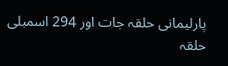پارلیمانی حلقہ جات اور 294 اسمبلی حلقہ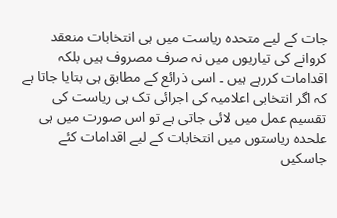جات کے لیے متحدہ ریاست میں ہی انتخابات منعقد کروانے کی تیاریوں میں نہ صرف مصروف ہیں بلکہ اقدامات کررہے ہیں ۔ اسی ذرائع کے مطابق ہی بتایا جاتا ہے کہ اگر انتخابی اعلامیہ کی اجرائی تک ہی ریاست کی تقسیم عمل میں لائی جاتی ہے تو اس صورت میں ہی علحدہ ریاستوں میں انتخابات کے لیے اقدامات کئے جاسکیں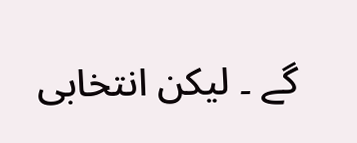گے ۔ لیکن انتخابی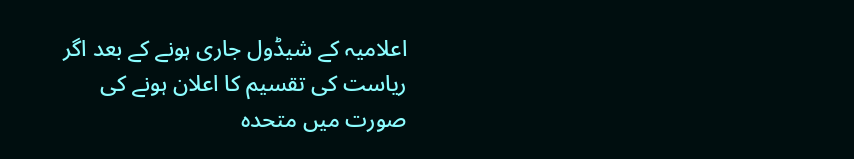اعلامیہ کے شیڈول جاری ہونے کے بعد اگر ریاست کی تقسیم کا اعلان ہونے کی صورت میں متحدہ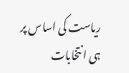ریاست کی اساس پر ہی انتخابات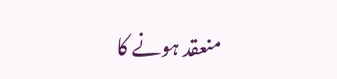منعقد ہونے کا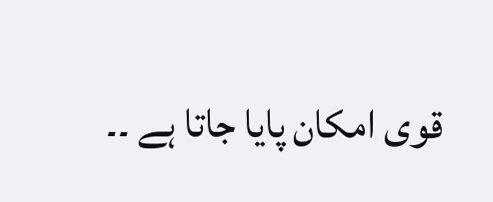قوی امکان پایا جاتا ہے ۔۔